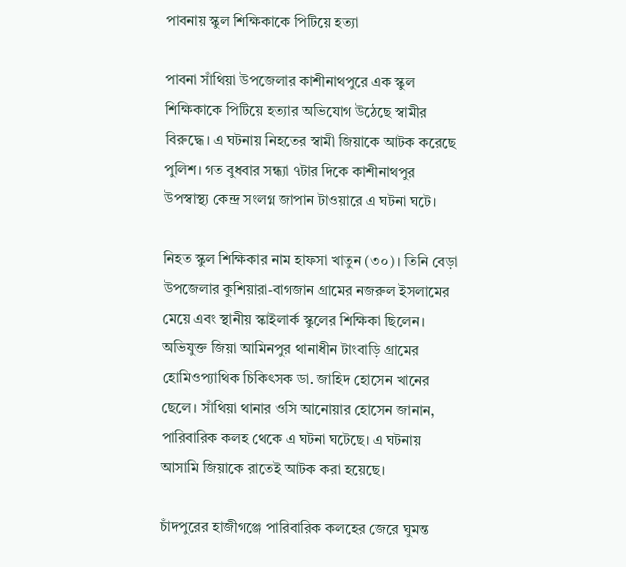পাবনায় স্কুল শিক্ষিকাকে পিটিয়ে হত্যা

পাবনা সাঁথিয়া উপজেলার কাশীনাথপুরে এক স্কুল শিক্ষিকাকে পিটিয়ে হত্যার অভিযোগ উঠেছে স্বামীর বিরুদ্ধে। এ ঘটনায় নিহতের স্বামী জিয়াকে আটক করেছে পুলিশ। গত বুধবার সন্ধ্যা ৭টার দিকে কাশীনাথপুর উপস্বাস্থ্য কেন্দ্র সংলগ্ন জাপান টাওয়ারে এ ঘটনা ঘটে।

নিহত স্কুল শিক্ষিকার নাম হাফসা খাতুন (৩০)। তিনি বেড়া উপজেলার কুশিয়ারা-বাগজান গ্রামের নজরুল ইসলামের মেয়ে এবং স্থানীয় স্কাইলার্ক স্কুলের শিক্ষিকা ছিলেন। অভিযুক্ত জিয়া আমিনপুর থানাধীন টাংবাড়ি গ্রামের হোমিওপ্যাথিক চিকিৎসক ডা. জাহিদ হোসেন খানের ছেলে। সাঁথিয়া থানার ওসি আনোয়ার হোসেন জানান, পারিবারিক কলহ থেকে এ ঘটনা ঘটেছে। এ ঘটনায় আসামি জিয়াকে রাতেই আটক করা হয়েছে।

চাঁদপুরের হাজীগঞ্জে পারিবারিক কলহের জেরে ঘুমন্ত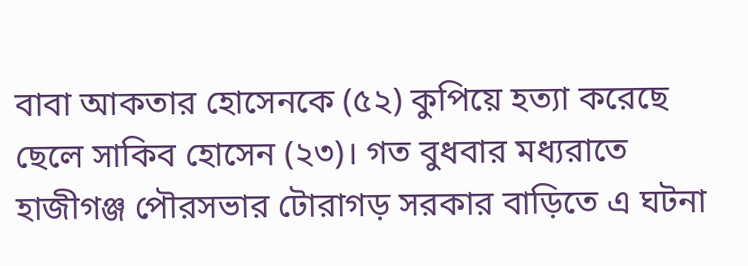বাবা আকতার হোসেনকে (৫২) কুপিয়ে হত্যা করেছে ছেলে সাকিব হোসেন (২৩)। গত বুধবার মধ্যরাতে হাজীগঞ্জ পৌরসভার টোরাগড় সরকার বাড়িতে এ ঘটনা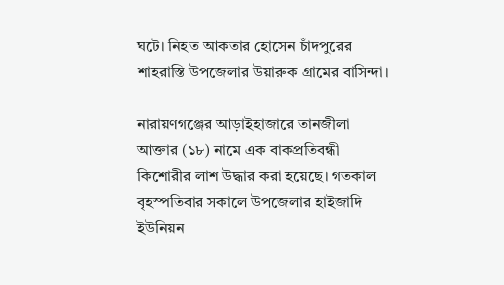ঘটে। নিহত আকতার হোসেন চাঁদপুরের শাহরাস্তি উপজেলার উয়ারুক গ্রামের বাসিন্দা।

নারায়ণগঞ্জের আড়াইহাজারে তানজীলা আক্তার (১৮) নামে এক বাকপ্রতিবন্ধী কিশোরীর লাশ উদ্ধার করা হয়েছে। গতকাল বৃহস্পতিবার সকালে উপজেলার হাইজাদি ইউনিয়ন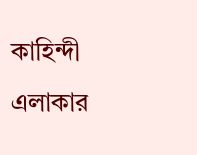কাহিন্দী এলাকার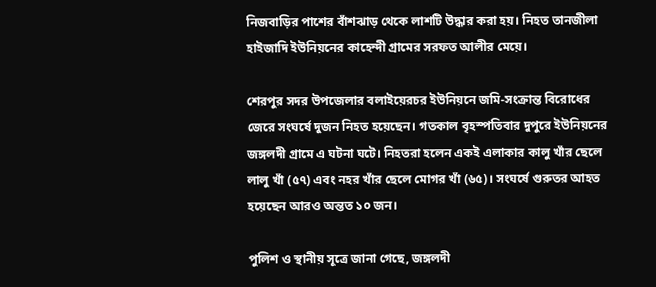নিজবাড়ির পাশের বাঁশঝাড় থেকে লাশটি উদ্ধার করা হয়। নিহত তানজীলা হাইজাদি ইউনিয়নের কাহেন্দী গ্রামের সরফত আলীর মেয়ে।

শেরপুর সদর উপজেলার বলাইয়েরচর ইউনিয়নে জমি-সংক্রান্ত বিরোধের জেরে সংঘর্ষে দুজন নিহত হয়েছেন। গতকাল বৃহস্পতিবার দুপুরে ইউনিয়নের জঙ্গলদী গ্রামে এ ঘটনা ঘটে। নিহতরা হলেন একই এলাকার কালু খাঁর ছেলে লালু খাঁ (৫৭) এবং নহর খাঁর ছেলে মোগর খাঁ (৬৫)। সংঘর্ষে গুরুতর আহত হয়েছেন আরও অন্তত ১০ জন।

পুলিশ ও স্থানীয় সূত্রে জানা গেছে, জঙ্গলদী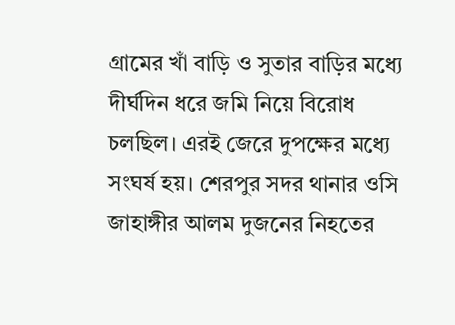গ্রামের খাঁ বাড়ি ও সুতার বাড়ির মধ্যে দীর্ঘদিন ধরে জমি নিয়ে বিরোধ চলছিল। এরই জেরে দুপক্ষের মধ্যে সংঘর্ষ হয়। শেরপুর সদর থানার ওসি জাহাঙ্গীর আলম দুজনের নিহতের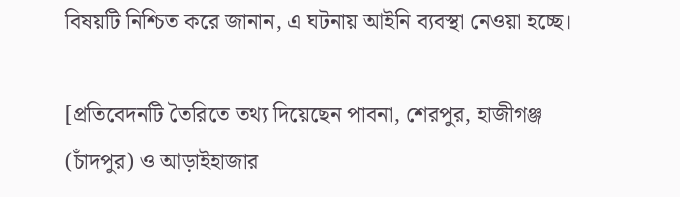বিষয়টি নিশ্চিত করে জানান, এ ঘটনায় আইনি ব্যবস্থা নেওয়া হচ্ছে।

[প্রতিবেদনটি তৈরিতে তথ্য দিয়েছেন পাবনা, শেরপুর, হাজীগঞ্জ (চাঁদপুর) ও আড়াইহাজার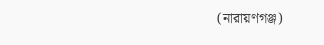(নারায়ণগঞ্জ)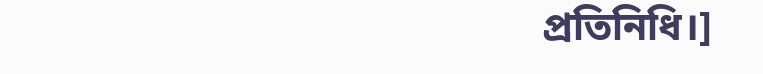প্রতিনিধি।]